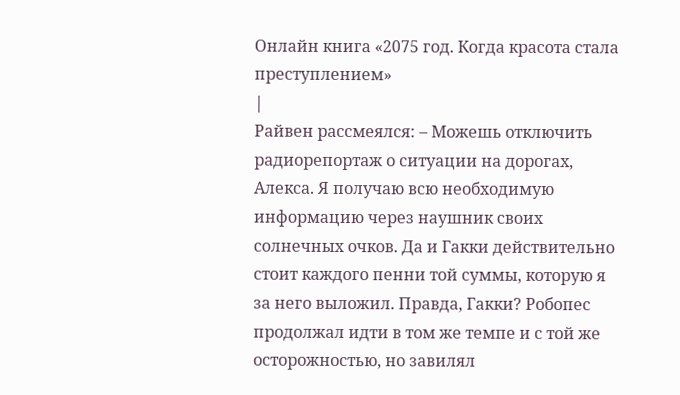Онлайн книга «2075 год. Когда красота стала преступлением»
|
Райвен рассмеялся: – Можешь отключить радиорепортаж о ситуации на дорогах, Алекса. Я получаю всю необходимую информацию через наушник своих солнечных очков. Да и Гакки действительно стоит каждого пенни той суммы, которую я за него выложил. Правда, Гакки? Робопес продолжал идти в том же темпе и с той же осторожностью, но завилял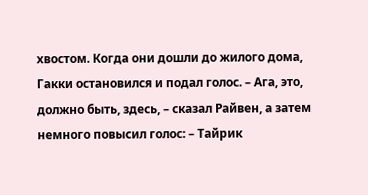хвостом. Когда они дошли до жилого дома, Гакки остановился и подал голос. – Ага, это, должно быть, здесь, – сказал Райвен, а затем немного повысил голос: – Тайрик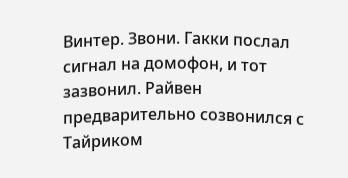Винтер. Звони. Гакки послал сигнал на домофон, и тот зазвонил. Райвен предварительно созвонился с Тайриком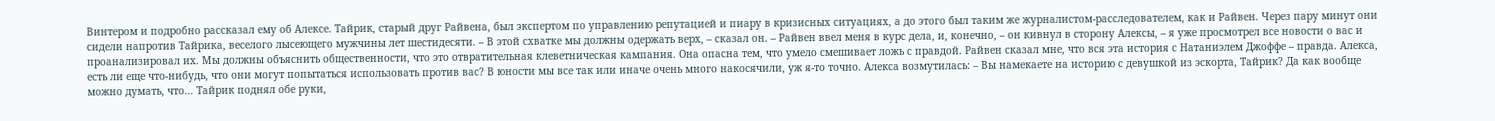Винтером и подробно рассказал ему об Алексе. Тайрик, старый друг Райвена, был экспертом по управлению репутацией и пиару в кризисных ситуациях, а до этого был таким же журналистом-расследователем, как и Райвен. Через пару минут они сидели напротив Тайрика, веселого лысеющего мужчины лет шестидесяти. – В этой схватке мы должны одержать верх, – сказал он. – Райвен ввел меня в курс дела, и, конечно, – он кивнул в сторону Алексы, – я уже просмотрел все новости о вас и проанализировал их. Мы должны объяснить общественности, что это отвратительная клеветническая кампания. Она опасна тем, что умело смешивает ложь с правдой. Райвен сказал мне, что вся эта история с Натаниэлем Джоффе – правда. Алекса, есть ли еще что-нибудь, что они могут попытаться использовать против вас? В юности мы все так или иначе очень много накосячили, уж я-то точно. Алекса возмутилась: – Вы намекаете на историю с девушкой из эскорта, Тайрик? Да как вообще можно думать, что… Тайрик поднял обе руки,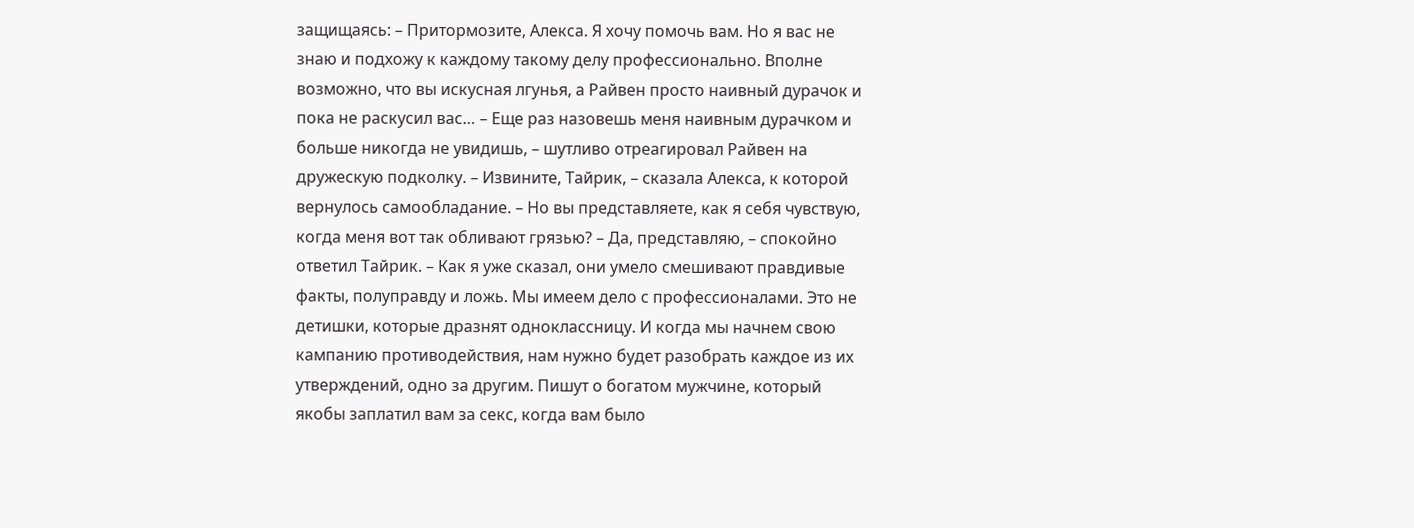защищаясь: – Притормозите, Алекса. Я хочу помочь вам. Но я вас не знаю и подхожу к каждому такому делу профессионально. Вполне возможно, что вы искусная лгунья, а Райвен просто наивный дурачок и пока не раскусил вас… – Еще раз назовешь меня наивным дурачком и больше никогда не увидишь, – шутливо отреагировал Райвен на дружескую подколку. – Извините, Тайрик, – сказала Алекса, к которой вернулось самообладание. – Но вы представляете, как я себя чувствую, когда меня вот так обливают грязью? – Да, представляю, – спокойно ответил Тайрик. – Как я уже сказал, они умело смешивают правдивые факты, полуправду и ложь. Мы имеем дело с профессионалами. Это не детишки, которые дразнят одноклассницу. И когда мы начнем свою кампанию противодействия, нам нужно будет разобрать каждое из их утверждений, одно за другим. Пишут о богатом мужчине, который якобы заплатил вам за секс, когда вам было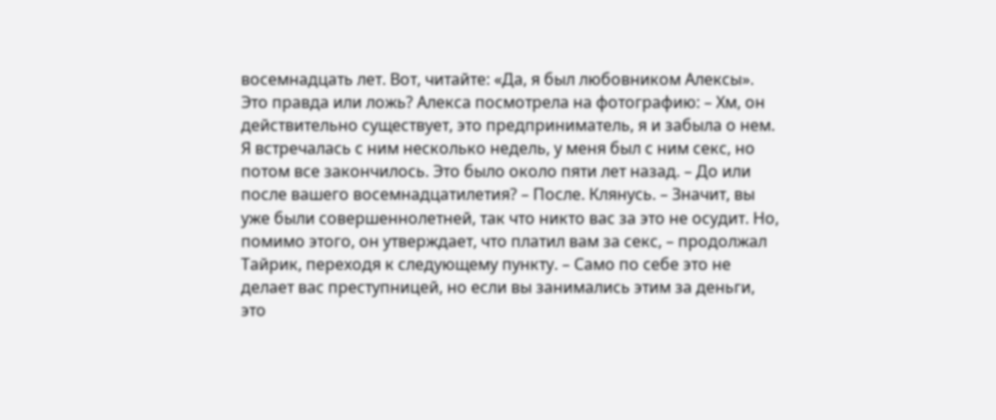восемнадцать лет. Вот, читайте: «Да, я был любовником Алексы». Это правда или ложь? Алекса посмотрела на фотографию: – Хм, он действительно существует, это предприниматель, я и забыла о нем. Я встречалась с ним несколько недель, у меня был с ним секс, но потом все закончилось. Это было около пяти лет назад. – До или после вашего восемнадцатилетия? – После. Клянусь. – Значит, вы уже были совершеннолетней, так что никто вас за это не осудит. Но, помимо этого, он утверждает, что платил вам за секс, – продолжал Тайрик, переходя к следующему пункту. – Само по себе это не делает вас преступницей, но если вы занимались этим за деньги, это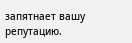запятнает вашу репутацию.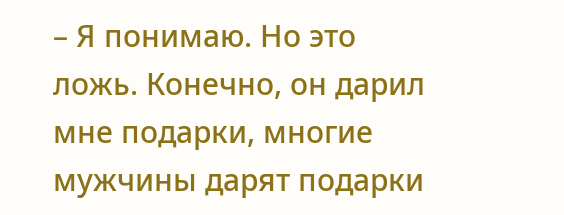– Я понимаю. Но это ложь. Конечно, он дарил мне подарки, многие мужчины дарят подарки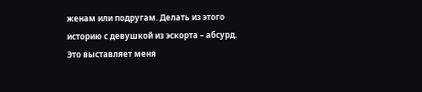женам или подругам. Делать из этого историю с девушкой из эскорта – абсурд. Это выставляет меня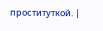проституткой. |